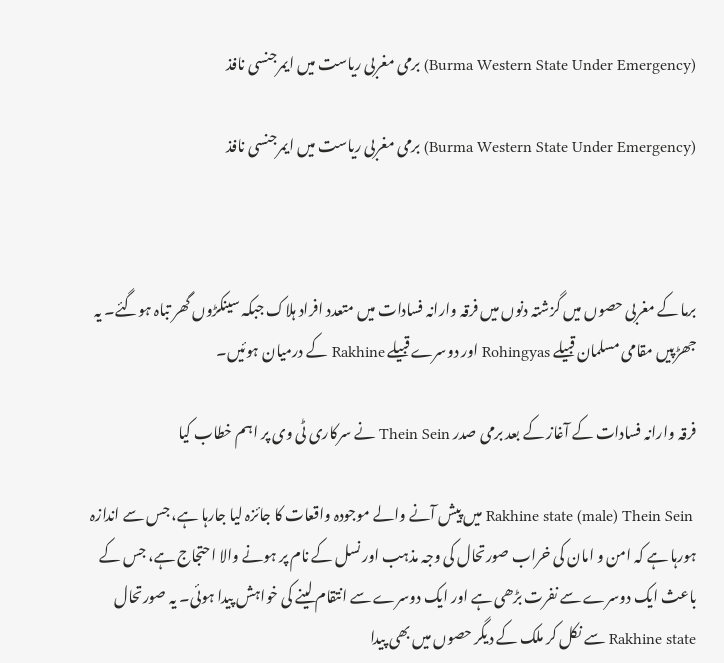(Burma Western State Under Emergency) برمی مغربی ریاست میں ایمرجنسی نافذ

(Burma Western State Under Emergency) برمی مغربی ریاست میں ایمرجنسی نافذ



برما کے مغربی حصوں میں گزشتہ دنوں میں فرقہ وارانہ فسادات میں متعدد افراد ہلاک جبکہ سینکڑوں گھر تباہ ہوگئے۔ یہ جھڑپیں مقامی مسلمان قبیلے Rohingyas اور دوسرے قبیلے Rakhine کے درمیان ہوئیں۔

فرقہ وارانہ فسادات کے آغاز کے بعد برمی صدر Thein Sein نے سرکاری ٹی وی پر اہم خطاب کیا

 Rakhine state (male) Thein Sein میں پیش آنے والے موجودہ واقعات کا جائزہ لیا جارہا ہے، جس سے اندازہ ہورہا ہے کہ امن و امان کی خراب صورتحال کی وجہ مذہب اور نسل کے نام پر ہونے والا احتجاج ہے، جس کے باعث ایک دوسرے سے نفرت بڑھی ہے اور ایک دوسرے سے انتقام لینے کی خواہش پیدا ہوئی۔ یہ صورتحال Rakhine state سے نکل کر ملک کے دیگر حصوں میں بھی پیدا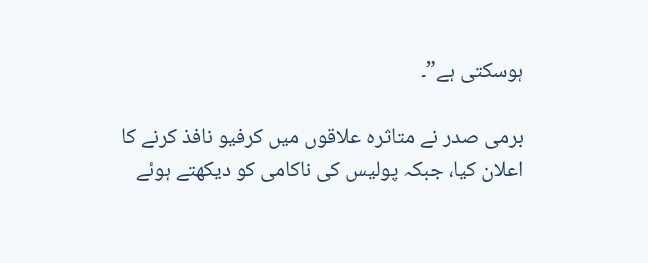ہوسکتی ہے”۔

برمی صدر نے متاثرہ علاقوں میں کرفیو نافذ کرنے کا اعلان کیا، جبکہ پولیس کی ناکامی کو دیکھتے ہوئے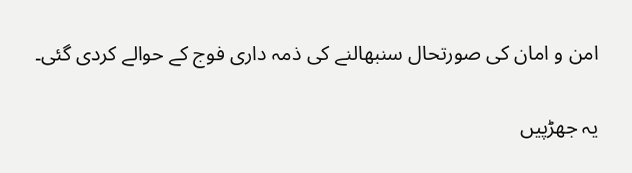امن و امان کی صورتحال سنبھالنے کی ذمہ داری فوج کے حوالے کردی گئی۔

یہ جھڑپیں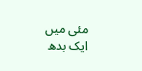مئی میں ایک بدھ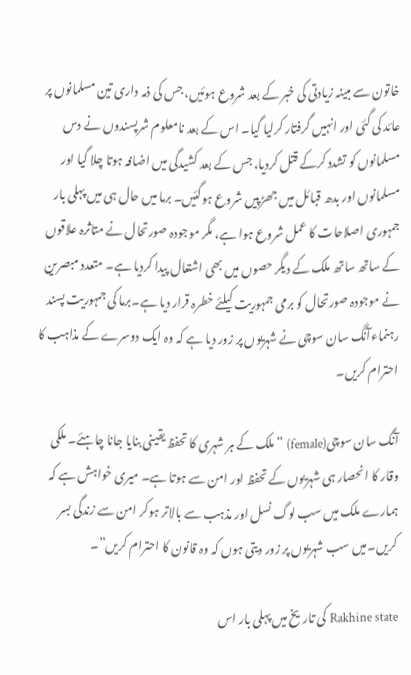خاتون سے مبینہ زیادتی کی خبر کے بعد شروع ہوئیں، جس کی ذمہ داری تین مسلمانوں پر عائد کی گئی اور انہیں گرفتار کرلیا گیا۔ اس کے بعد نامعلوم شرپسندوں نے دس مسلمانوں کو تشدد کرکے قتل کردیا، جس کے بعد کشیدگی میں اضافہ ہوتا چلا گیا اور مسلمانوں اور بدھ قبائل میں جھڑپیں شروع ہوگئیں۔ برما میں حال ہی میں پہلی بار جمہوری اصلاحات کا عمل شروع ہوا ہے، مگر موجودہ صورتحال نے متاثرہ علاقوں کے ساتھ ساتھ ملک کے دیگر حصوں میں بھی اشتعال پیدا کردیا ہے۔ متعدد مبصرین نے موجودہ صورتحال کو برمی جمہوریت کیلئے خطرہ قرار دیا ہے۔برما کی جمہوریت پسند رہنماءآنگ سان سوچی نے شہریوں پر زور دیا ہے کہ وہ ایک دوسرے کے مذاہب کا احترام کریں۔

آنگ سان سوچی(female) “ملک کے ہر شہری کا تحفظ یقینی بنایا جانا چاہئے۔ ملکی وقار کا انحصار ہی شہریوں کے تحفظ اور امن سے ہوتا ہے۔ میری خواہش ہے کہ ہمارے ملک میں سب لوگ نسل اور مذہب سے بالاتر ہوکر امن سے زندگی بسر کریں۔میں سب شہریوں پر زور دیتی ہوں کہ وہ قانون کا احترام کریں”۔

Rakhine state کی تاریخ میں پہلی بار اس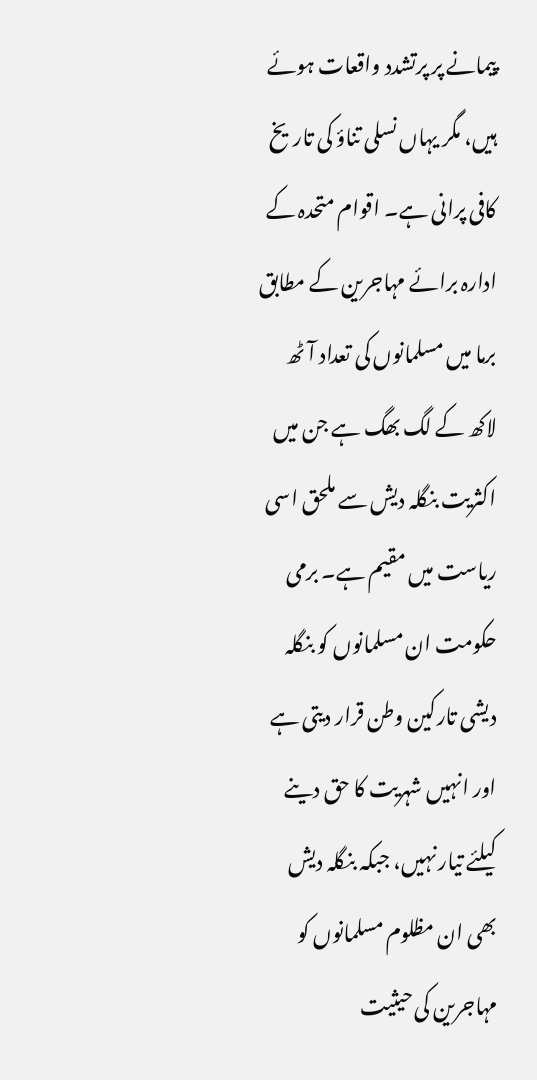پیمانے پر پرتشدد واقعات ہوئے ہیں، مگر یہاں نسلی تناؤ کی تاریخ کافی پرانی ہے۔ اقوام متحدہ کے ادارہ برائے مہاجرین کے مطابق برما میں مسلمانوں کی تعداد آٹھ لاکھ کے لگ بھگ ہے جن میں اکثریت بنگلہ دیش سے ملحق اسی ریاست میں مقیم ہے۔ برمی حکومت ان مسلمانوں کو بنگلہ دیشی تارکین وطن قرار دیتی ہے اور انہیں شہریت کا حق دینے کیلئے تیار نہیں، جبکہ بنگلہ دیش بھی ان مظلوم مسلمانوں کو مہاجرین کی حیثیت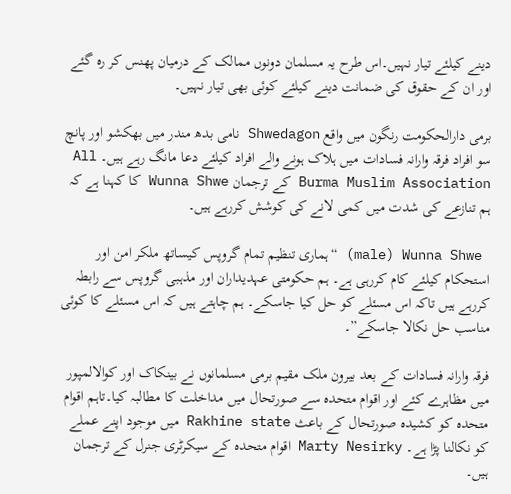دینے کیلئے تیار نہیں۔اس طرح یہ مسلمان دونوں ممالک کے درمیان پھنس کر رہ گئے اور ان کے حقوق کی ضمانت دینے کیلئے کوئی بھی تیار نہیں۔

برمی دارالحکومت رنگون میں واقع Shwedagon نامی بدھ مندر میں بھکشو اور پانچ سو افراد فرقہ وارانہ فسادات میں ہلاک ہونے والے افراد کیلئے دعا مانگ رہے ہیں۔ All Burma Muslim Association کے ترجمان Wunna Shwe کا کہنا ہے کہ ہم تنازعے کی شدت میں کمی لانے کی کوشش کررہے ہیں۔

 male) Wunna Shwe) “ہماری تنظیم تمام گروپس کیساتھ ملکر امن اور استحکام کیلئے کام کررہی ہے۔ ہم حکومتی عہدیداران اور مذہبی گروپس سے رابطہ کررہے ہیں تاکہ اس مسئلے کو حل کیا جاسکے۔ ہم چاہتے ہیں کہ اس مسئلے کا کوئی مناسب حل نکالا جاسکے”۔

فرقہ وارانہ فسادات کے بعد بیرون ملک مقیم برمی مسلمانوں نے بینکاک اور کوالالمپور میں مظاہرے کئے اور اقوام متحدہ سے صورتحال میں مداخلت کا مطالبہ کیا۔تاہم اقوام متحدہ کو کشیدہ صورتحال کے باعث Rakhine state میں موجود اپنے عملے کو نکالنا پڑا ہے۔ Marty Nesirky اقوام متحدہ کے سیکرٹری جنرل کے ترجمان ہیں۔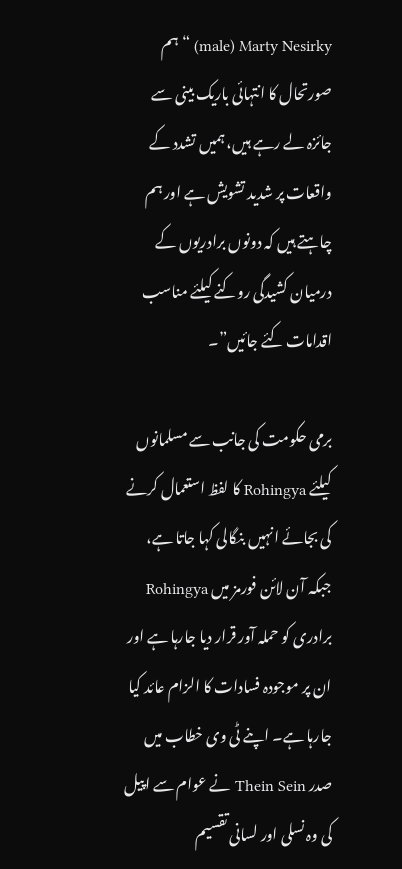male) Marty Nesirky) “ہم صورتحال کا انتہائی باریک بینی سے جائزہ لے رہے ہیں، ہمیں تشدد کے واقعات پر شدید تشویش ہے اور ہم چاہتے ہیں کہ دونوں برادریوں کے درمیان کشیدگی روکنے کیلئے مناسب اقدامات کئے جائیں”۔

برمی حکومت کی جانب سے مسلمانوں کیلئے Rohingya کا لفظ استعمال کرنے کی بجائے انہیں بنگالی کہا جاتا ہے، جبکہ آن لائن فورمز میں Rohingya برادری کو حملہ آور قرار دیا جارہا ہے اور ان پر موجودہ فسادات کا الزام عائد کیا جارہا ہے۔ اپنے ٹی وی خطاب میں صدر Thein Sein نے عوام سے اپیل کی وہ نسلی اور لسانی تقسیم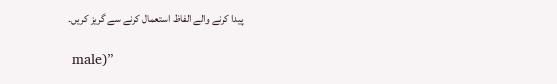پیدا کرنے والے الفاظ استعمال کرنے سے گریز کریں۔

 male)”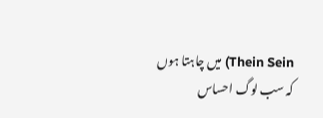Thein Sein) میں چاہتا ہوں کہ سب لوگ احساس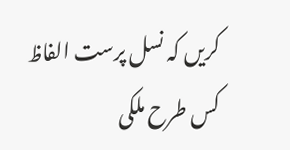کریں کہ نسل پرست الفاظ کس طرح ملکی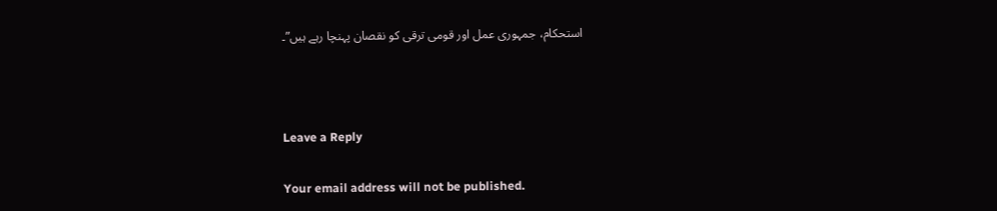استحکام، جمہوری عمل اور قومی ترقی کو نقصان پہنچا رہے ہیں”۔



Leave a Reply

Your email address will not be published.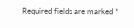Required fields are marked *